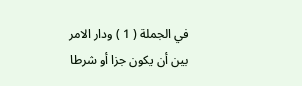في الجملة ( 1 ) ودار الامر بين أن يكون جزا أو شرطا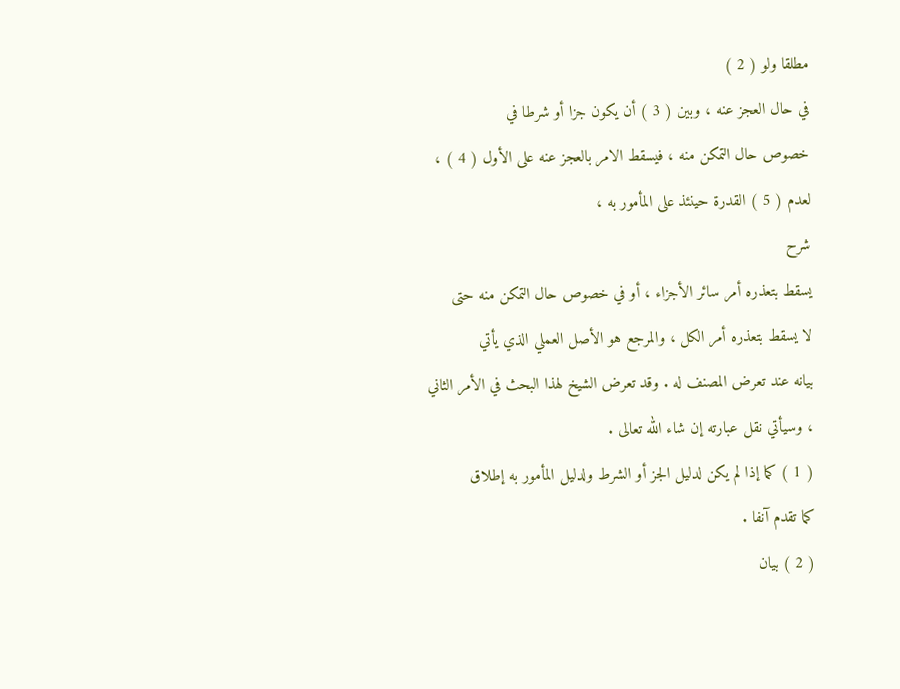مطلقا ولو ( 2 )
في حال العجز عنه ، وبين ( 3 ) أن يكون جزا أو شرطا في
خصوص حال التمكن منه ، فيسقط الامر بالعجز عنه على الأول ( 4 ) ،
لعدم ( 5 ) القدرة حينئذ على المأمور به ،
شرح
يسقط بتعذره أمر سائر الأجزاء ، أو في خصوص حال التمكن منه حتى
لا يسقط بتعذره أمر الكل ، والمرجع هو الأصل العملي الذي يأتي
بيانه عند تعرض المصنف له . وقد تعرض الشيخ لهذا البحث في الأمر الثاني
، وسيأتي نقل عبارته إن شاء الله تعالى .
( 1 ) كما إذا لم يكن لدليل الجز أو الشرط ولدليل المأمور به إطلاق
كما تقدم آنفا .
( 2 ) بيان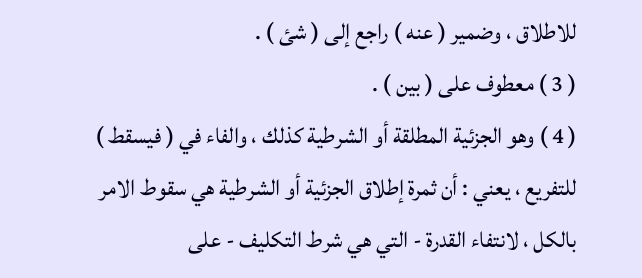للاطلاق ، وضمير ( عنه ) راجع إلى ( شئ ) .
( 3 ) معطوف على ( بين ) .
( 4 ) وهو الجزئية المطلقة أو الشرطية كذلك ، والفاء في ( فيسقط )
للتفريع ، يعني : أن ثمرة إطلاق الجزئية أو الشرطية هي سقوط الامر
بالكل ، لانتفاء القدرة - التي هي شرط التكليف - على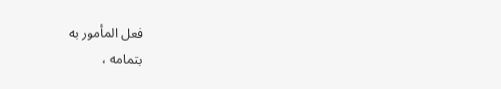فعل المأمور به
بتمامه ،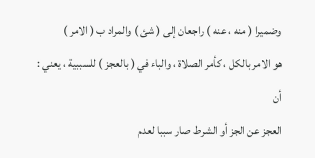وضميرا ( منه ، عنه ) راجعان إلى ( شئ ) والمراد ب ( الامر )
هو الامر بالكل ، كأمر الصلاة ، والباء في ( بالعجز ) للسببية ، يعني : أن
العجز عن الجز أو الشرط صار سببا لعدم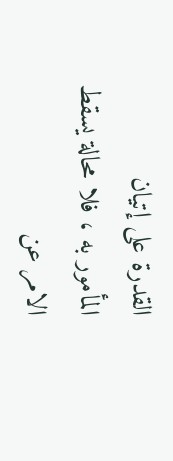القدرة على إتيان
المأمور به ، فلا محالة يسقط الامر عن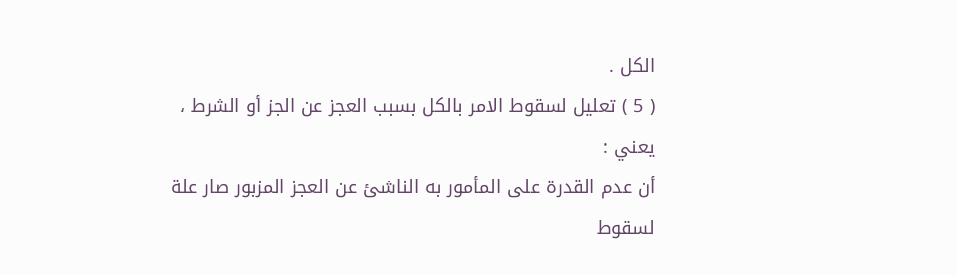الكل .
( 5 ) تعليل لسقوط الامر بالكل بسبب العجز عن الجز أو الشرط ،
يعني :
أن عدم القدرة على المأمور به الناشئ عن العجز المزبور صار علة
لسقوط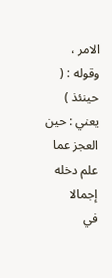الامر ، وقوله : ( حينئذ ) يعني : حين العجز عما علم دخله
إجمالا
في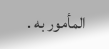المأمور به .